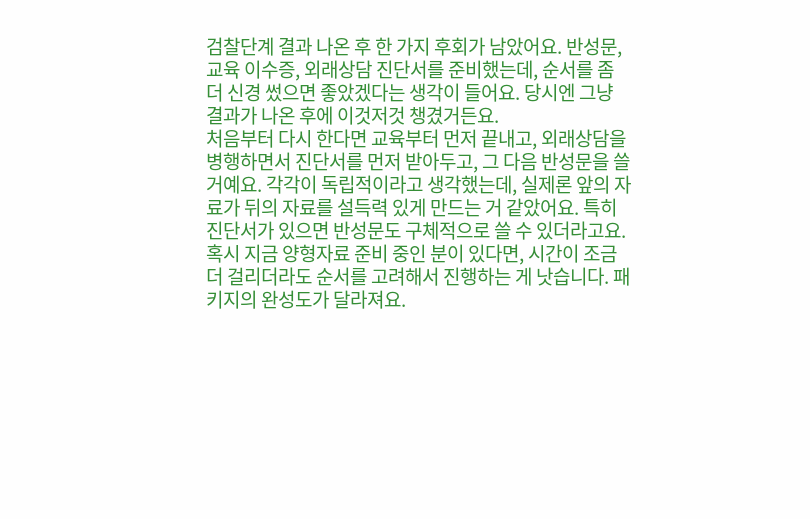검찰단계 결과 나온 후 한 가지 후회가 남았어요. 반성문, 교육 이수증, 외래상담 진단서를 준비했는데, 순서를 좀 더 신경 썼으면 좋았겠다는 생각이 들어요. 당시엔 그냥 결과가 나온 후에 이것저것 챙겼거든요.
처음부터 다시 한다면 교육부터 먼저 끝내고, 외래상담을 병행하면서 진단서를 먼저 받아두고, 그 다음 반성문을 쓸 거예요. 각각이 독립적이라고 생각했는데, 실제론 앞의 자료가 뒤의 자료를 설득력 있게 만드는 거 같았어요. 특히 진단서가 있으면 반성문도 구체적으로 쓸 수 있더라고요.
혹시 지금 양형자료 준비 중인 분이 있다면, 시간이 조금 더 걸리더라도 순서를 고려해서 진행하는 게 낫습니다. 패키지의 완성도가 달라져요.